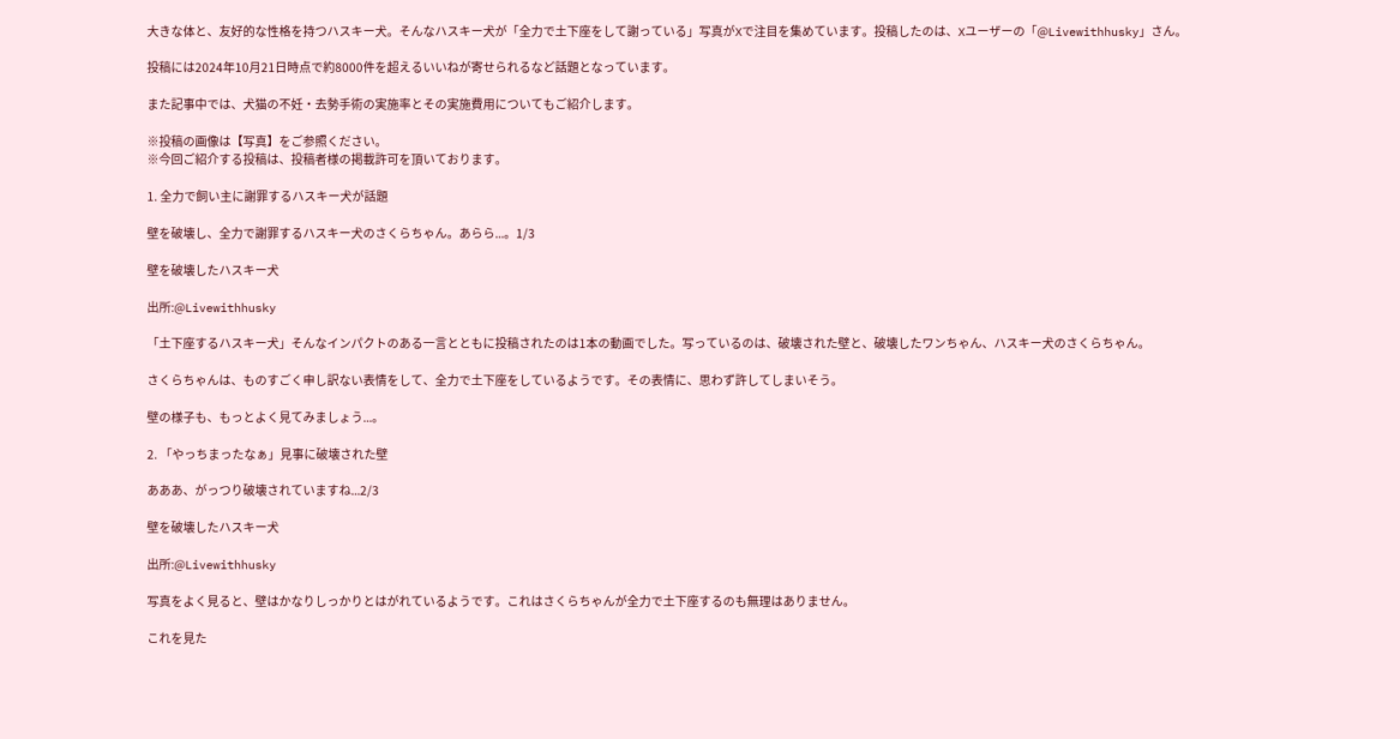大きな体と、友好的な性格を持つハスキー犬。そんなハスキー犬が「全力で土下座をして謝っている」写真がXで注目を集めています。投稿したのは、Xユーザーの「@Livewithhusky」さん。

投稿には2024年10月21日時点で約8000件を超えるいいねが寄せられるなど話題となっています。

また記事中では、犬猫の不妊・去勢手術の実施率とその実施費用についてもご紹介します。

※投稿の画像は【写真】をご参照ください。
※今回ご紹介する投稿は、投稿者様の掲載許可を頂いております。

1. 全力で飼い主に謝罪するハスキー犬が話題

壁を破壊し、全力で謝罪するハスキー犬のさくらちゃん。あらら...。1/3

壁を破壊したハスキー犬

出所:@Livewithhusky

「土下座するハスキー犬」そんなインパクトのある一言とともに投稿されたのは1本の動画でした。写っているのは、破壊された壁と、破壊したワンちゃん、ハスキー犬のさくらちゃん。

さくらちゃんは、ものすごく申し訳ない表情をして、全力で土下座をしているようです。その表情に、思わず許してしまいそう。

壁の様子も、もっとよく見てみましょう...。

2. 「やっちまったなぁ」見事に破壊された壁

あああ、がっつり破壊されていますね...2/3

壁を破壊したハスキー犬

出所:@Livewithhusky

写真をよく見ると、壁はかなりしっかりとはがれているようです。これはさくらちゃんが全力で土下座するのも無理はありません。

これを見た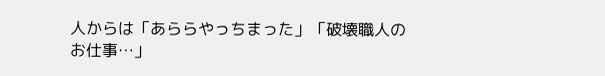人からは「あららやっちまった」「破壊職人のお仕事…」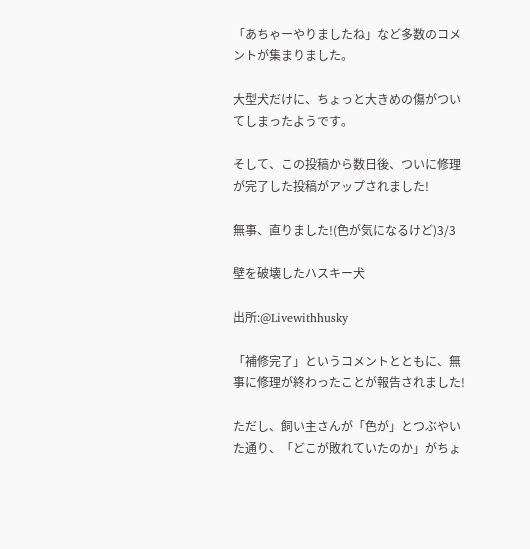「あちゃーやりましたね」など多数のコメントが集まりました。

大型犬だけに、ちょっと大きめの傷がついてしまったようです。

そして、この投稿から数日後、ついに修理が完了した投稿がアップされました!

無事、直りました!(色が気になるけど)3/3

壁を破壊したハスキー犬

出所:@Livewithhusky

「補修完了」というコメントとともに、無事に修理が終わったことが報告されました!

ただし、飼い主さんが「色が」とつぶやいた通り、「どこが敗れていたのか」がちょ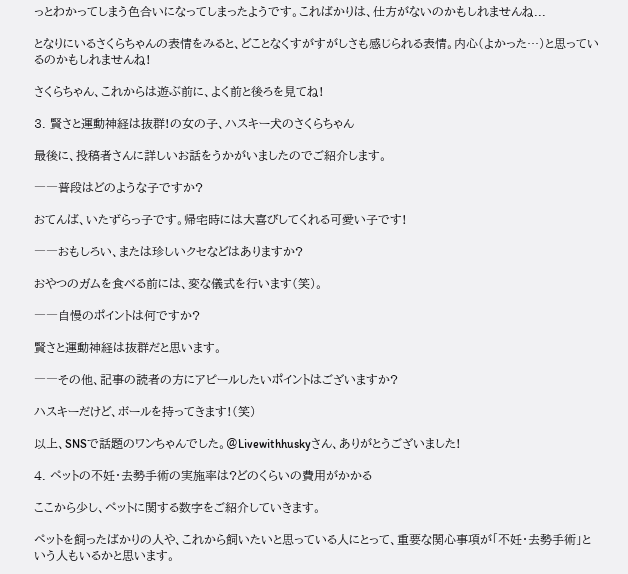っとわかってしまう色合いになってしまったようです。こればかりは、仕方がないのかもしれませんね...

となりにいるさくらちゃんの表情をみると、どことなくすがすがしさも感じられる表情。内心(よかった…)と思っているのかもしれませんね!

さくらちゃん、これからは遊ぶ前に、よく前と後ろを見てね!

3. 賢さと運動神経は抜群!の女の子、ハスキー犬のさくらちゃん

最後に、投稿者さんに詳しいお話をうかがいましたのでご紹介します。

――普段はどのような子ですか?

おてんば、いたずらっ子です。帰宅時には大喜びしてくれる可愛い子です!

――おもしろい、または珍しいクセなどはありますか?

おやつのガムを食べる前には、変な儀式を行います(笑)。

――自慢のポイントは何ですか?

賢さと運動神経は抜群だと思います。

――その他、記事の読者の方にアピールしたいポイントはございますか?

ハスキーだけど、ボールを持ってきます!(笑)

以上、SNSで話題のワンちゃんでした。@Livewithhuskyさん、ありがとうございました!

4. ペットの不妊・去勢手術の実施率は?どのくらいの費用がかかる

ここから少し、ペットに関する数字をご紹介していきます。

ペットを飼ったばかりの人や、これから飼いたいと思っている人にとって、重要な関心事項が「不妊・去勢手術」という人もいるかと思います。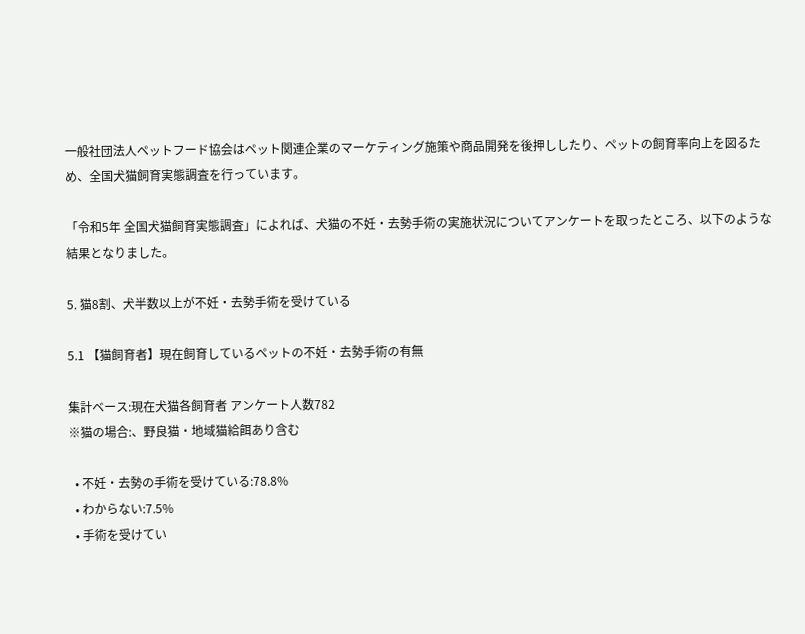一般社団法人ペットフード協会はペット関連企業のマーケティング施策や商品開発を後押ししたり、ペットの飼育率向上を図るため、全国犬猫飼育実態調査を行っています。

「令和5年 全国犬猫飼育実態調査」によれば、犬猫の不妊・去勢手術の実施状況についてアンケートを取ったところ、以下のような結果となりました。

5. 猫8割、犬半数以上が不妊・去勢手術を受けている

5.1 【猫飼育者】現在飼育しているペットの不妊・去勢手術の有無

集計ベース:現在犬猫各飼育者 アンケート人数782
※猫の場合:、野良猫・地域猫給餌あり含む

  • 不妊・去勢の手術を受けている:78.8%
  • わからない:7.5%
  • 手術を受けてい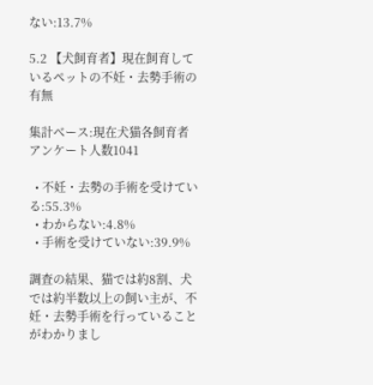ない:13.7%

5.2 【犬飼育者】現在飼育しているペットの不妊・去勢手術の有無

集計ベース:現在犬猫各飼育者 アンケート人数1041

  • 不妊・去勢の手術を受けている:55.3%
  • わからない:4.8%
  • 手術を受けていない:39.9%

調査の結果、猫では約8割、犬では約半数以上の飼い主が、不妊・去勢手術を行っていることがわかりまし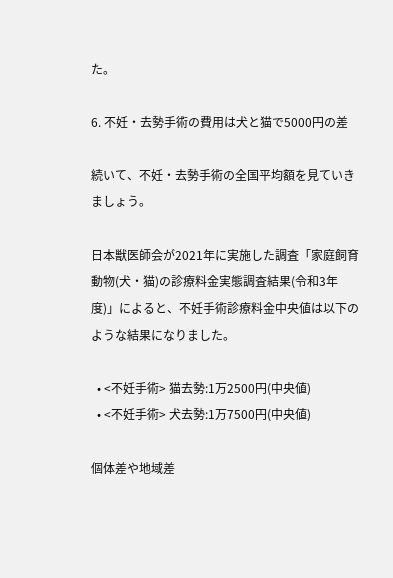た。

6. 不妊・去勢手術の費用は犬と猫で5000円の差

続いて、不妊・去勢手術の全国平均額を見ていきましょう。

日本獣医師会が2021年に実施した調査「家庭飼育動物(犬・猫)の診療料金実態調査結果(令和3年度)」によると、不妊手術診療料⾦中央値は以下のような結果になりました。

  • <不妊手術> 猫去勢:1万2500円(中央値)
  • <不妊手術> 犬去勢:1万7500円(中央値)

個体差や地域差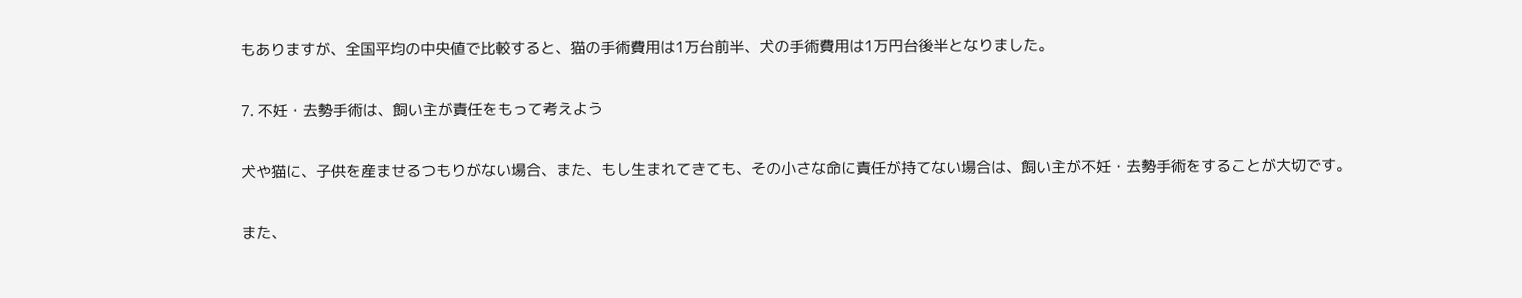もありますが、全国平均の中央値で比較すると、猫の手術費用は1万台前半、犬の手術費用は1万円台後半となりました。

7. 不妊・去勢手術は、飼い主が責任をもって考えよう

犬や猫に、子供を産ませるつもりがない場合、また、もし生まれてきても、その小さな命に責任が持てない場合は、飼い主が不妊・去勢手術をすることが大切です。

また、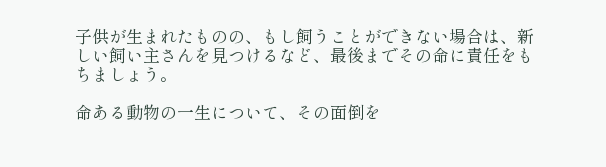子供が生まれたものの、もし飼うことができない場合は、新しい飼い主さんを見つけるなど、最後までその命に責任をもちましょう。

命ある動物の一生について、その面倒を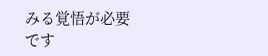みる覚悟が必要です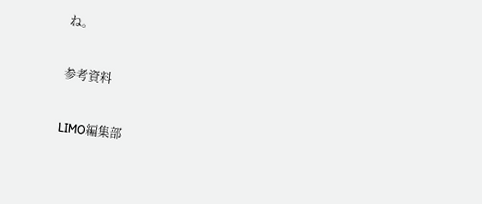ね。

参考資料

LIMO編集部